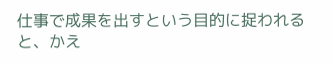仕事で成果を出すという目的に捉われると、かえ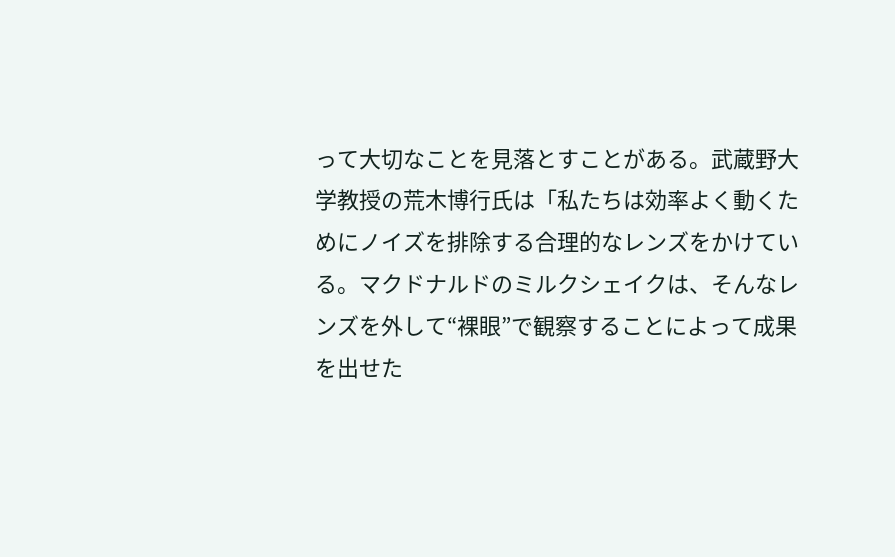って大切なことを見落とすことがある。武蔵野大学教授の荒木博行氏は「私たちは効率よく動くためにノイズを排除する合理的なレンズをかけている。マクドナルドのミルクシェイクは、そんなレンズを外して“裸眼”で観察することによって成果を出せた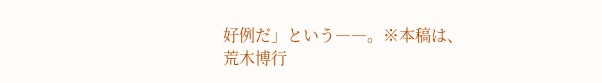好例だ」という――。※本稿は、荒木博行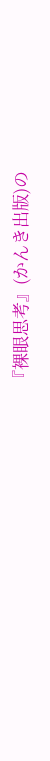『裸眼思考』(かんき出版)の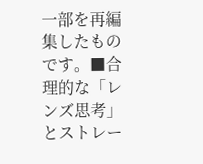一部を再編集したものです。■合理的な「レンズ思考」とストレー